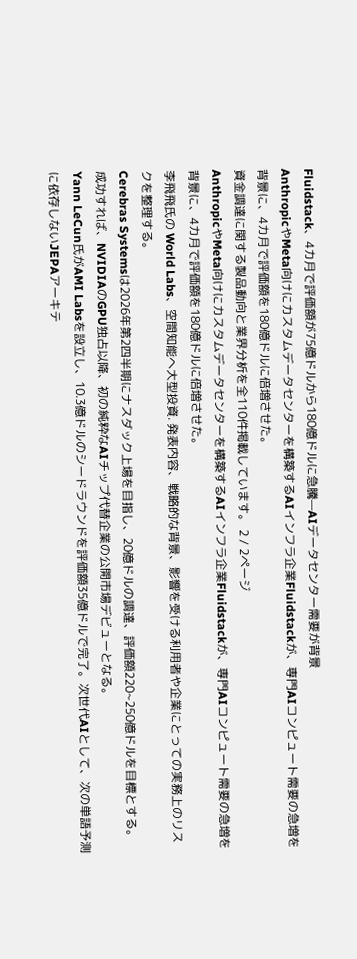Fluidstack、4カ月で評価額が75億ドルから180億ドルに急騰—AIデータセンター需要が背景
AnthropicやMeta向けにカスタムデータセンターを構築するAIインフラ企業Fluidstackが、専門AIコンピュート需要の急増を背景に、4カ月で評価額を180億ドルに倍増させた。
資金調達に関する製品動向と業界分析を全110件掲載しています。 2 / 2ページ
AnthropicやMeta向けにカスタムデータセンターを構築するAIインフラ企業Fluidstackが、専門AIコンピュート需要の急増を背景に、4カ月で評価額を180億ドルに倍増させた。
李飛飛氏の World Labs、空間知能へ大型投資. 発表内容、戦略的な背景、影響を受ける利用者や企業にとっての実務上のリスクを整理する。
Cerebras Systemsは2026年第2四半期にナスダック上場を目指し、20億ドルの調達、評価額220~250億ドルを目標とする。成功すれば、NVIDIAのGPU独占以降、初の純粋なAIチップ代替企業の公開市場デビューとなる。
Yann LeCun氏がAMI Labsを設立し、10.3億ドルのシードラウンドを評価額35億ドルで完了。次世代AIとして、次の単語予測に依存しないJEPAアーキテ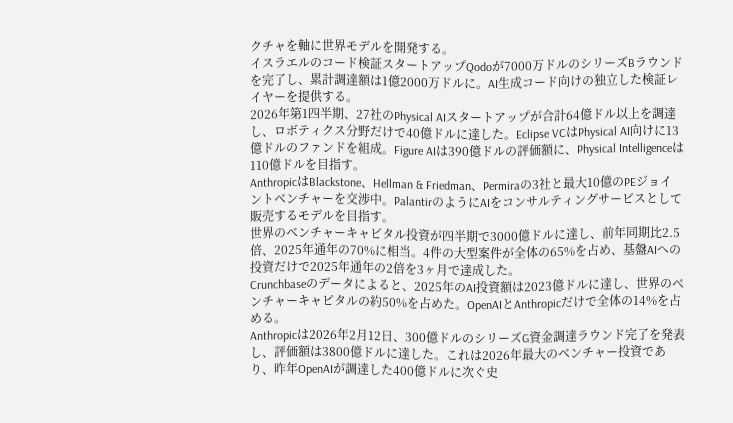クチャを軸に世界モデルを開発する。
イスラエルのコード検証スタートアップQodoが7000万ドルのシリーズBラウンドを完了し、累計調達額は1億2000万ドルに。AI生成コード向けの独立した検証レイヤーを提供する。
2026年第1四半期、27社のPhysical AIスタートアップが合計64億ドル以上を調達し、ロボティクス分野だけで40億ドルに達した。Eclipse VCはPhysical AI向けに13億ドルのファンドを組成。Figure AIは390億ドルの評価額に、Physical Intelligenceは110億ドルを目指す。
AnthropicはBlackstone、Hellman & Friedman、Permiraの3社と最大10億のPEジョイントベンチャーを交渉中。PalantirのようにAIをコンサルティングサービスとして販売するモデルを目指す。
世界のベンチャーキャピタル投資が四半期で3000億ドルに達し、前年同期比2.5倍、2025年通年の70%に相当。4件の大型案件が全体の65%を占め、基盤AIへの投資だけで2025年通年の2倍を3ヶ月で達成した。
Crunchbaseのデータによると、2025年のAI投資額は2023億ドルに達し、世界のベンチャーキャピタルの約50%を占めた。OpenAIとAnthropicだけで全体の14%を占める。
Anthropicは2026年2月12日、300億ドルのシリーズG資金調達ラウンド完了を発表し、評価額は3800億ドルに達した。これは2026年最大のベンチャー投資であり、昨年OpenAIが調達した400億ドルに次ぐ史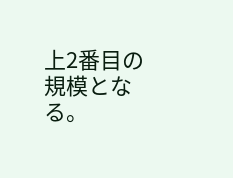上2番目の規模となる。